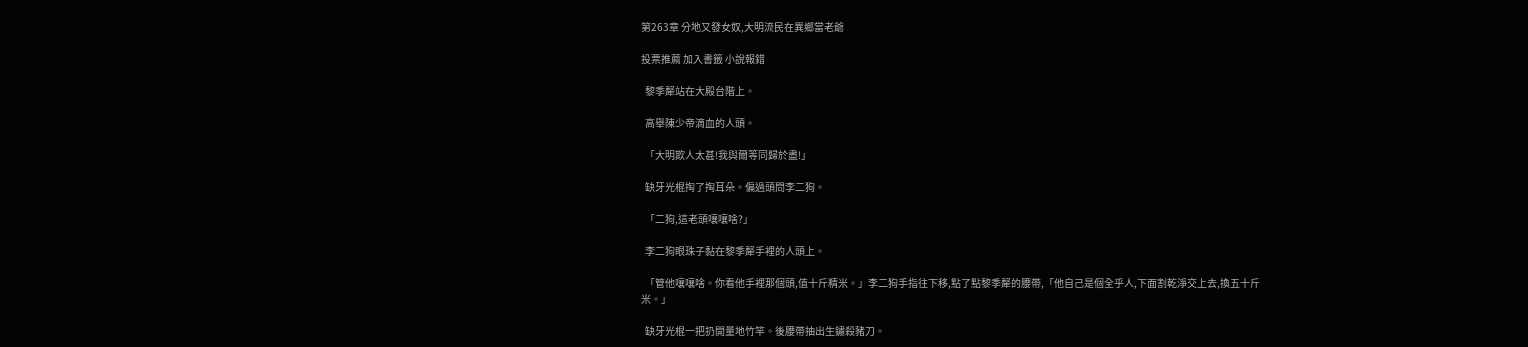第263章 分地又發女奴,大明流民在異鄉當老爺

投票推薦 加入書籤 小說報錯

  黎季犛站在大殿台階上。

  高舉陳少帝滴血的人頭。

  「大明欺人太甚!我與爾等同歸於盡!」

  缺牙光棍掏了掏耳朵。偏過頭問李二狗。

  「二狗,這老頭嚷嚷啥?」

  李二狗眼珠子黏在黎季犛手裡的人頭上。

  「管他嚷嚷啥。你看他手裡那個頭,值十斤精米。」李二狗手指往下移,點了點黎季犛的腰帶,「他自己是個全乎人,下面割乾淨交上去,換五十斤米。」

  缺牙光棍一把扔開量地竹竿。後腰帶抽出生鏽殺豬刀。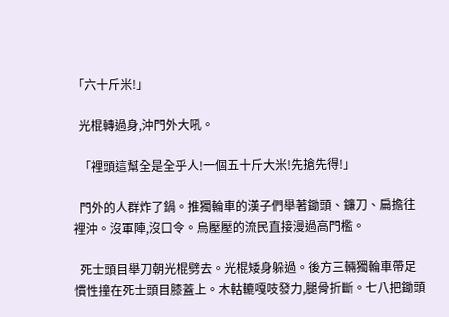「六十斤米!」

  光棍轉過身,沖門外大吼。

  「裡頭這幫全是全乎人!一個五十斤大米!先搶先得!」

  門外的人群炸了鍋。推獨輪車的漢子們舉著鋤頭、鐮刀、扁擔往裡沖。沒軍陣,沒口令。烏壓壓的流民直接漫過高門檻。

  死士頭目舉刀朝光棍劈去。光棍矮身躲過。後方三輛獨輪車帶足慣性撞在死士頭目膝蓋上。木軲轆嘎吱發力,腿骨折斷。七八把鋤頭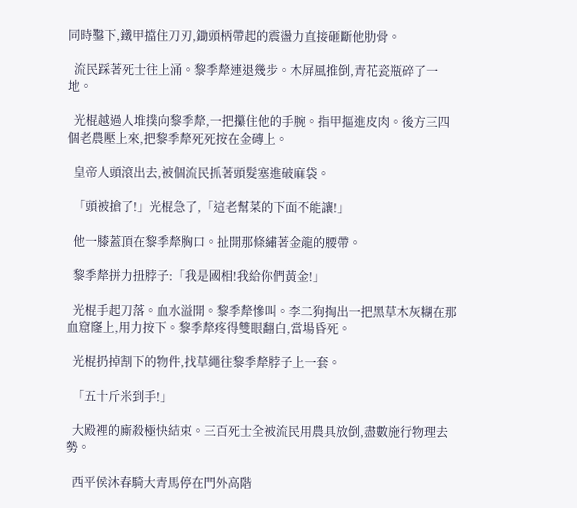同時鑿下,鐵甲擋住刀刃,鋤頭柄帶起的震盪力直接砸斷他肋骨。

  流民踩著死士往上涌。黎季犛連退幾步。木屏風推倒,青花瓷瓶碎了一地。

  光棍越過人堆撲向黎季犛,一把攥住他的手腕。指甲摳進皮肉。後方三四個老農壓上來,把黎季犛死死按在金磚上。

  皇帝人頭滾出去,被個流民抓著頭髮塞進破麻袋。

  「頭被搶了!」光棍急了,「這老幫菜的下面不能讓!」

  他一膝蓋頂在黎季犛胸口。扯開那條繡著金龍的腰帶。

  黎季犛拼力扭脖子:「我是國相!我給你們黃金!」

  光棍手起刀落。血水溢開。黎季犛慘叫。李二狗掏出一把黑草木灰糊在那血窟窿上,用力按下。黎季犛疼得雙眼翻白,當場昏死。

  光棍扔掉割下的物件,找草繩往黎季犛脖子上一套。

  「五十斤米到手!」

  大殿裡的廝殺極快結束。三百死士全被流民用農具放倒,盡數施行物理去勢。

  西平侯沐春騎大青馬停在門外高階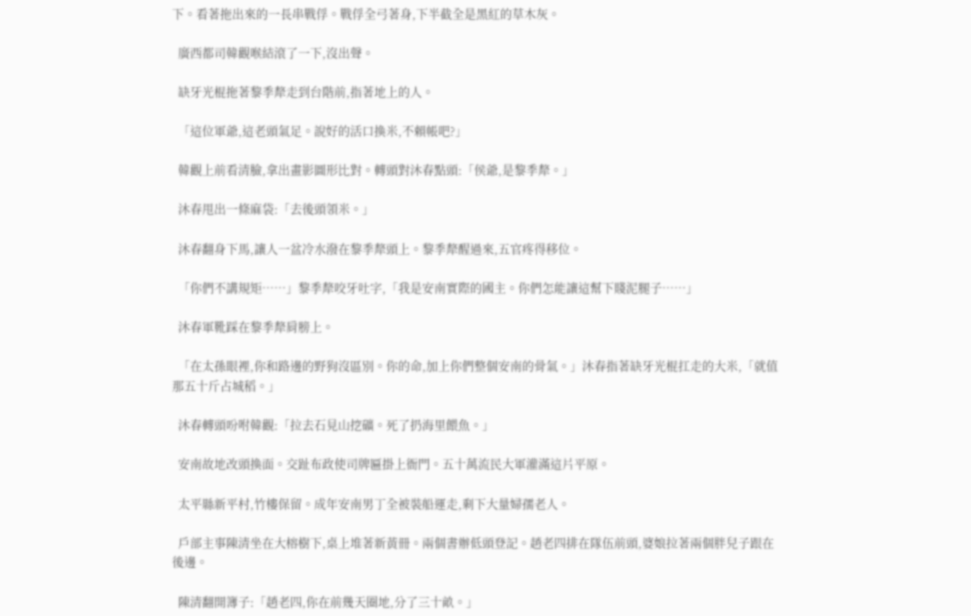下。看著拖出來的一長串戰俘。戰俘全弓著身,下半截全是黑紅的草木灰。

  廣西都司韓觀喉結滾了一下,沒出聲。

  缺牙光棍拖著黎季犛走到台階前,指著地上的人。

  「這位軍爺,這老頭氣足。說好的活口換米,不賴帳吧?」

  韓觀上前看清臉,拿出畫影圖形比對。轉頭對沐春點頭:「侯爺,是黎季犛。」

  沐春甩出一條麻袋:「去後頭領米。」

  沐春翻身下馬,讓人一盆冷水潑在黎季犛頭上。黎季犛醒過來,五官疼得移位。

  「你們不講規矩……」黎季犛咬牙吐字,「我是安南實際的國主。你們怎能讓這幫下賤泥腿子……」

  沐春軍靴踩在黎季犛肩膀上。

  「在太孫眼裡,你和路邊的野狗沒區別。你的命,加上你們整個安南的骨氣。」沐春指著缺牙光棍扛走的大米,「就值那五十斤占城稻。」

  沐春轉頭吩咐韓觀:「拉去石見山挖礦。死了扔海里餵魚。」

  安南故地改頭換面。交趾布政使司牌匾掛上衙門。五十萬流民大軍灌滿這片平原。

  太平縣新平村,竹樓保留。成年安南男丁全被裝船運走,剩下大量婦孺老人。

  戶部主事陳清坐在大榕樹下,桌上堆著新黃冊。兩個書辦低頭登記。趙老四排在隊伍前頭,婆娘拉著兩個胖兒子跟在後邊。

  陳清翻開簿子:「趙老四,你在前幾天圈地,分了三十畝。」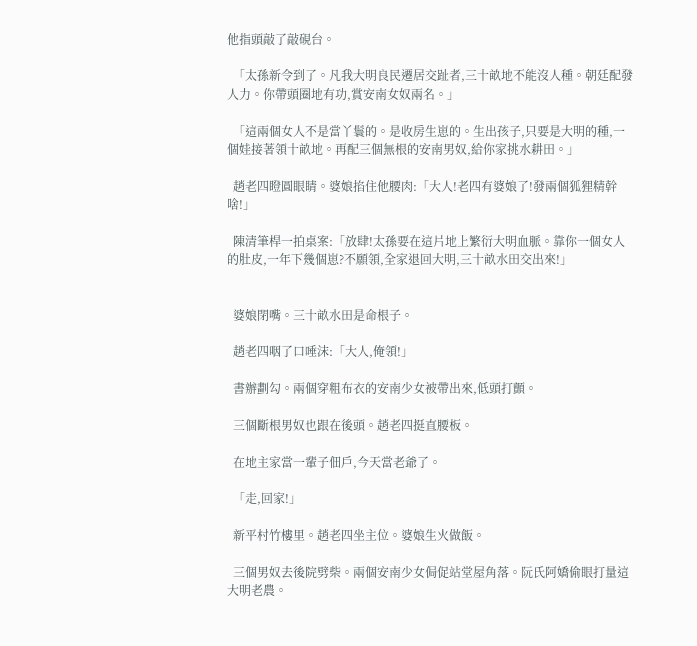他指頭敲了敲硯台。

  「太孫新令到了。凡我大明良民遷居交趾者,三十畝地不能沒人種。朝廷配發人力。你帶頭圈地有功,賞安南女奴兩名。」

  「這兩個女人不是當丫鬟的。是收房生崽的。生出孩子,只要是大明的種,一個娃接著領十畝地。再配三個無根的安南男奴,給你家挑水耕田。」

  趙老四瞪圓眼睛。婆娘掐住他腰肉:「大人!老四有婆娘了!發兩個狐狸精幹啥!」

  陳清筆桿一拍桌案:「放肆!太孫要在這片地上繁衍大明血脈。靠你一個女人的肚皮,一年下幾個崽?不願領,全家退回大明,三十畝水田交出來!」


  婆娘閉嘴。三十畝水田是命根子。

  趙老四咽了口唾沫:「大人,俺領!」

  書辦劃勾。兩個穿粗布衣的安南少女被帶出來,低頭打顫。

  三個斷根男奴也跟在後頭。趙老四挺直腰板。

  在地主家當一輩子佃戶,今天當老爺了。

  「走,回家!」

  新平村竹樓里。趙老四坐主位。婆娘生火做飯。

  三個男奴去後院劈柴。兩個安南少女侷促站堂屋角落。阮氏阿嬌偷眼打量這大明老農。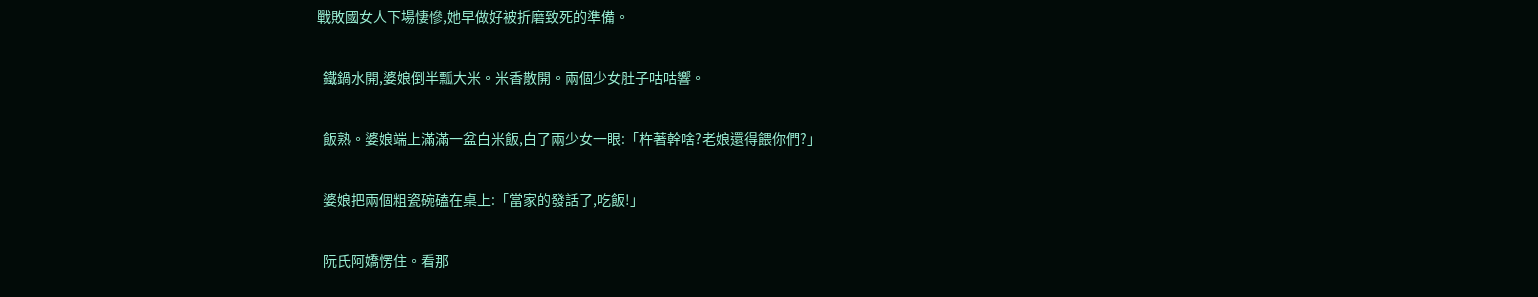戰敗國女人下場悽慘,她早做好被折磨致死的準備。

  鐵鍋水開,婆娘倒半瓢大米。米香散開。兩個少女肚子咕咕響。

  飯熟。婆娘端上滿滿一盆白米飯,白了兩少女一眼:「杵著幹啥?老娘還得餵你們?」

  婆娘把兩個粗瓷碗磕在桌上:「當家的發話了,吃飯!」

  阮氏阿嬌愣住。看那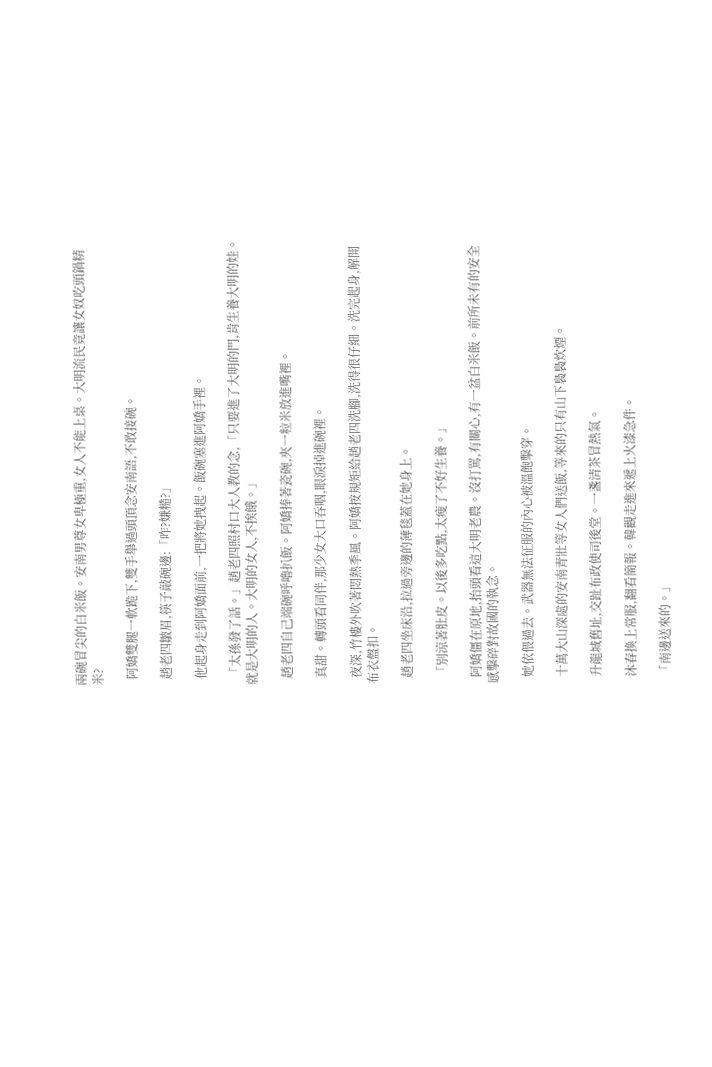兩碗冒尖的白米飯。安南男尊女卑極重,女人不能上桌。大明流民竟讓女奴吃頭鍋精米?

  阿嬌雙腿一軟跪下,雙手舉過頭頂念安南語,不敢接碗。

  趙老四皺眉,筷子敲碗邊:「咋?嫌糙?」

  他起身走到阿嬌面前,一把將她拽起。飯碗塞進阿嬌手裡。

  「太孫發了話。」趙老四照村口大人教的念,「只要進了大明的門,肯生養大明的娃。就是大明的人。大明的女人,不挨餓。」

  趙老四自己端碗呼嚕扒飯。阿嬌捧著瓷碗,夾一粒米放進嘴裡。

  真甜。轉頭看同伴,那少女大口吞咽,眼淚掉進碗裡。

  夜深,竹樓外吹著悶熱季風。阿嬌按規矩給趙老四洗腳,洗得很仔細。洗完起身,解開布衣盤扣。

  趙老四坐床沿,拉過旁邊的薄毯蓋在她身上。

  「別涼著肚皮。以後多吃點,太瘦了不好生養。」

  阿嬌僵在原地,抬頭看這大明老農。沒打罵,有關心,有一盆白米飯。前所未有的安全感擊碎對故國的執念。

  她依偎過去。武器無法征服的內心被溫飽擊穿。

  十萬大山深處的安南青壯等女人們送飯,等來的只有山下裊裊炊煙。

  升龍城舊址,交趾布政使司後堂。一盞清茶冒熱氣。

  沐春換上常服,翻看簡報。韓觀走進來遞上火漆急件。

  「南邊送來的。」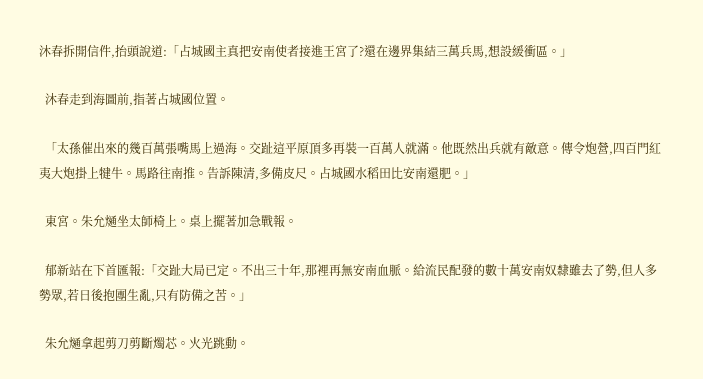沐春拆開信件,抬頭說道:「占城國主真把安南使者接進王宮了?還在邊界集結三萬兵馬,想設緩衝區。」

  沐春走到海圖前,指著占城國位置。

  「太孫催出來的幾百萬張嘴馬上過海。交趾這平原頂多再裝一百萬人就滿。他既然出兵就有敵意。傳令炮營,四百門紅夷大炮掛上犍牛。馬路往南推。告訴陳清,多備皮尺。占城國水稻田比安南還肥。」

  東宮。朱允熥坐太師椅上。桌上擺著加急戰報。

  郁新站在下首匯報:「交趾大局已定。不出三十年,那裡再無安南血脈。給流民配發的數十萬安南奴隸雖去了勢,但人多勢眾,若日後抱團生亂,只有防備之苦。」

  朱允熥拿起剪刀剪斷燭芯。火光跳動。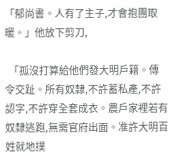「郁尚書。人有了主子,才會抱團取暖。」他放下剪刀,

  「孤沒打算給他們發大明戶籍。傳令交趾。所有奴隸,不許蓄私產,不許認字,不許穿全套成衣。農戶家裡若有奴隸逃跑,無需官府出面。准許大明百姓就地撲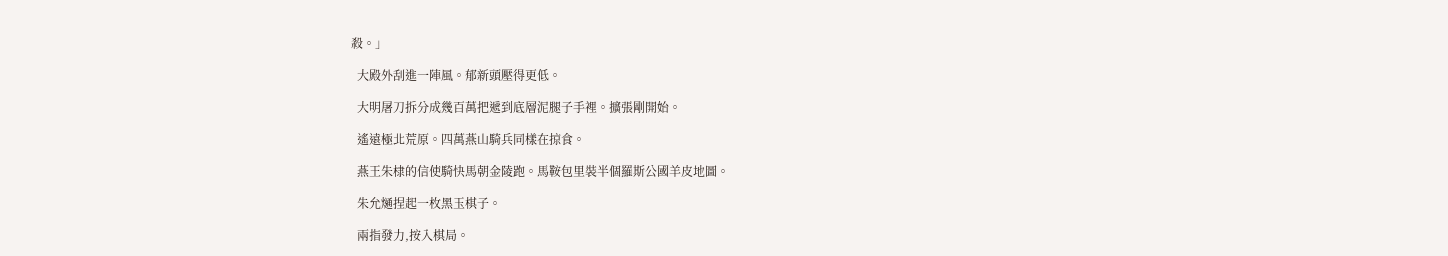殺。」

  大殿外刮進一陣風。郁新頭壓得更低。

  大明屠刀拆分成幾百萬把遞到底層泥腿子手裡。擴張剛開始。

  遙遠極北荒原。四萬燕山騎兵同樣在掠食。

  燕王朱棣的信使騎快馬朝金陵跑。馬鞍包里裝半個羅斯公國羊皮地圖。

  朱允熥捏起一枚黑玉棋子。

  兩指發力,按入棋局。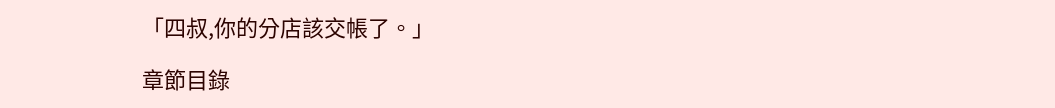「四叔,你的分店該交帳了。」

章節目錄